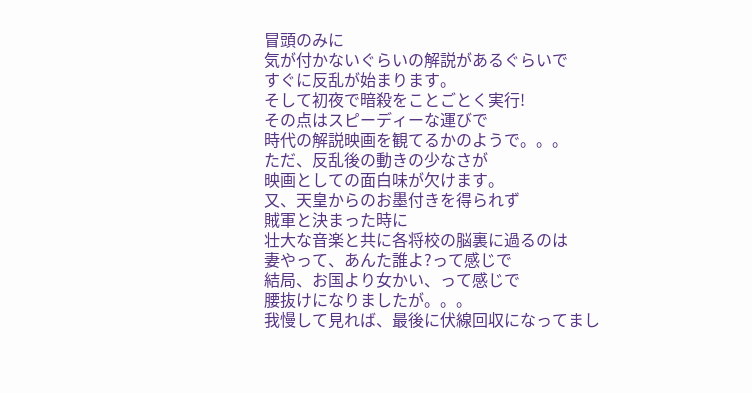冒頭のみに
気が付かないぐらいの解説があるぐらいで
すぐに反乱が始まります。
そして初夜で暗殺をことごとく実行!
その点はスピーディーな運びで
時代の解説映画を観てるかのようで。。。
ただ、反乱後の動きの少なさが
映画としての面白味が欠けます。
又、天皇からのお墨付きを得られず
賊軍と決まった時に
壮大な音楽と共に各将校の脳裏に過るのは
妻やって、あんた誰よ?って感じで
結局、お国より女かい、って感じで
腰抜けになりましたが。。。
我慢して見れば、最後に伏線回収になってまし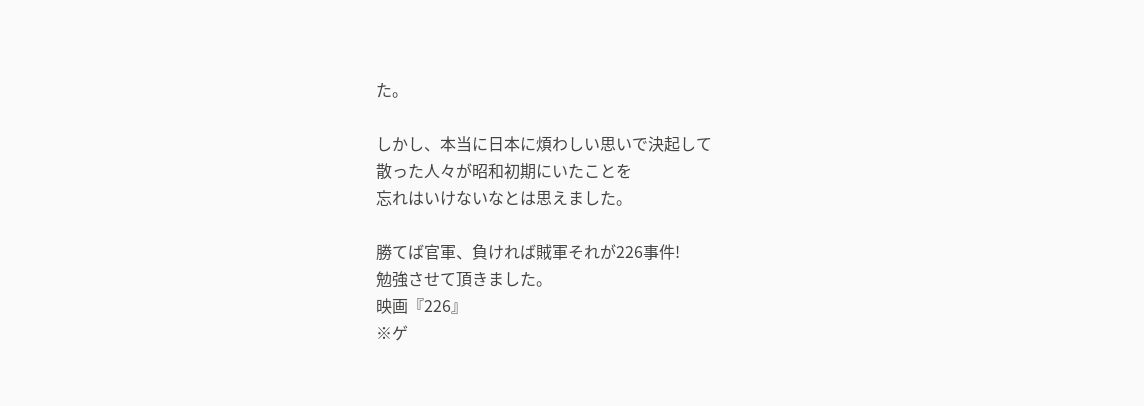た。

しかし、本当に日本に煩わしい思いで決起して
散った人々が昭和初期にいたことを
忘れはいけないなとは思えました。

勝てば官軍、負ければ賊軍それが226事件!
勉強させて頂きました。
映画『226』
※ゲ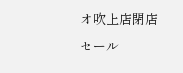オ吹上店閉店セール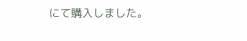にて購入しました。